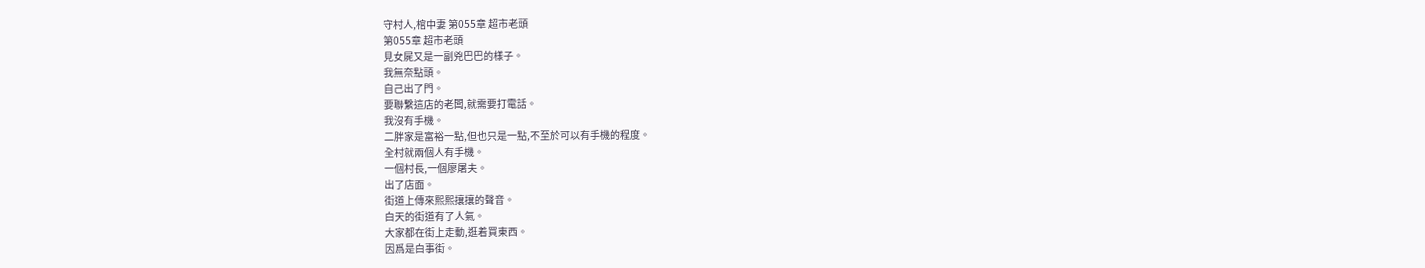守村人,棺中妻 第055章 超市老頭
第055章 超市老頭
見女屍又是一副兇巴巴的樣子。
我無奈點頭。
自己出了門。
要聯繫這店的老闆,就需要打電話。
我沒有手機。
二胖家是富裕一點,但也只是一點,不至於可以有手機的程度。
全村就兩個人有手機。
一個村長,一個廖屠夫。
出了店面。
街道上傳來熙熙攘攘的聲音。
白天的街道有了人氣。
大家都在街上走動,逛着買東西。
因爲是白事街。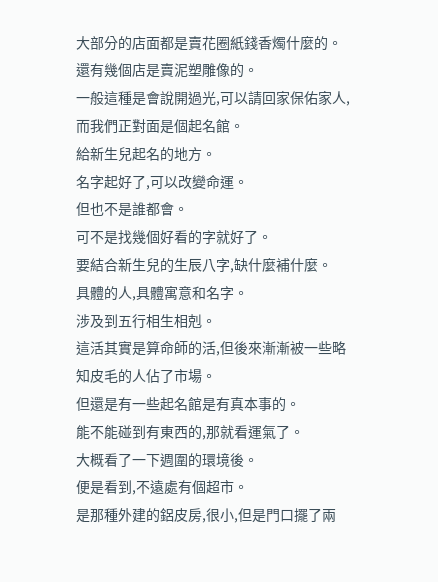大部分的店面都是賣花圈紙錢香燭什麼的。
還有幾個店是賣泥塑雕像的。
一般這種是會說開過光,可以請回家保佑家人,而我們正對面是個起名館。
給新生兒起名的地方。
名字起好了,可以改變命運。
但也不是誰都會。
可不是找幾個好看的字就好了。
要結合新生兒的生辰八字,缺什麼補什麼。
具體的人,具體寓意和名字。
涉及到五行相生相剋。
這活其實是算命師的活,但後來漸漸被一些略知皮毛的人佔了市場。
但還是有一些起名館是有真本事的。
能不能碰到有東西的,那就看運氣了。
大概看了一下週圍的環境後。
便是看到,不遠處有個超市。
是那種外建的鋁皮房,很小,但是門口擺了兩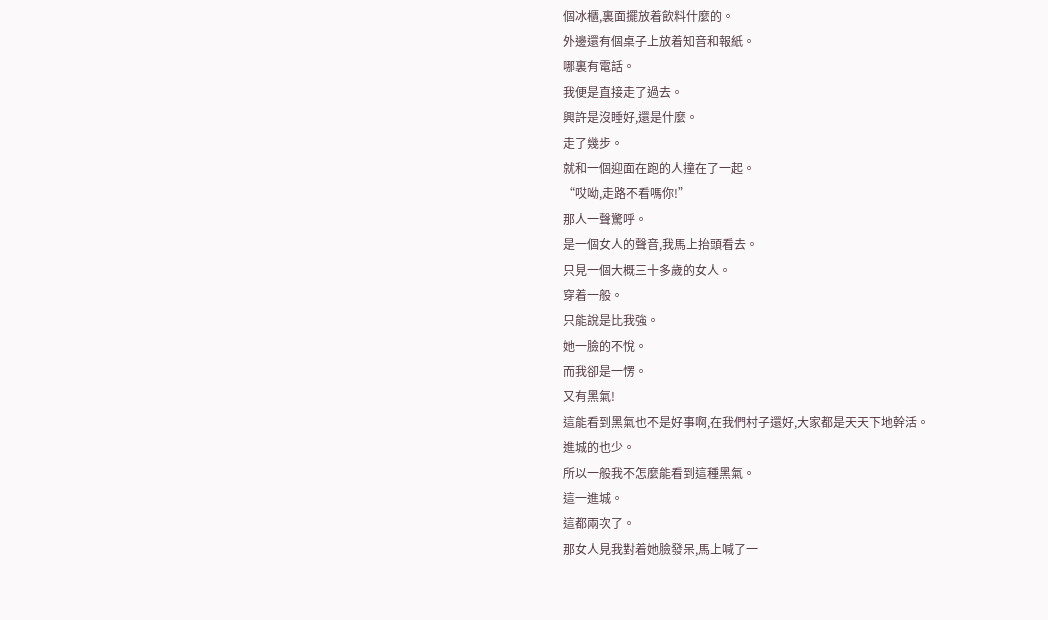個冰櫃,裏面擺放着飲料什麼的。
外邊還有個桌子上放着知音和報紙。
哪裏有電話。
我便是直接走了過去。
興許是沒睡好,還是什麼。
走了幾步。
就和一個迎面在跑的人撞在了一起。
“哎呦,走路不看嗎你!”
那人一聲驚呼。
是一個女人的聲音,我馬上抬頭看去。
只見一個大概三十多歲的女人。
穿着一般。
只能說是比我強。
她一臉的不悅。
而我卻是一愣。
又有黑氣!
這能看到黑氣也不是好事啊,在我們村子還好,大家都是天天下地幹活。
進城的也少。
所以一般我不怎麼能看到這種黑氣。
這一進城。
這都兩次了。
那女人見我對着她臉發呆,馬上喊了一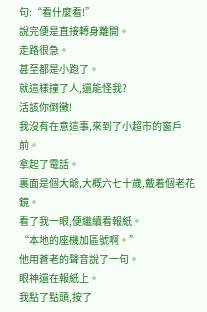句:“看什麼看!”
說完便是直接轉身離開。
走路很急。
甚至都是小跑了。
就這樣撞了人,還能怪我?
活該你倒黴!
我沒有在意這事,來到了小超市的窗戶前。
拿起了電話。
裏面是個大爺,大概六七十歲,戴着個老花鏡。
看了我一眼,便繼續看報紙。
“本地的座機加區號啊。”
他用蒼老的聲音說了一句。
眼神還在報紙上。
我點了點頭,按了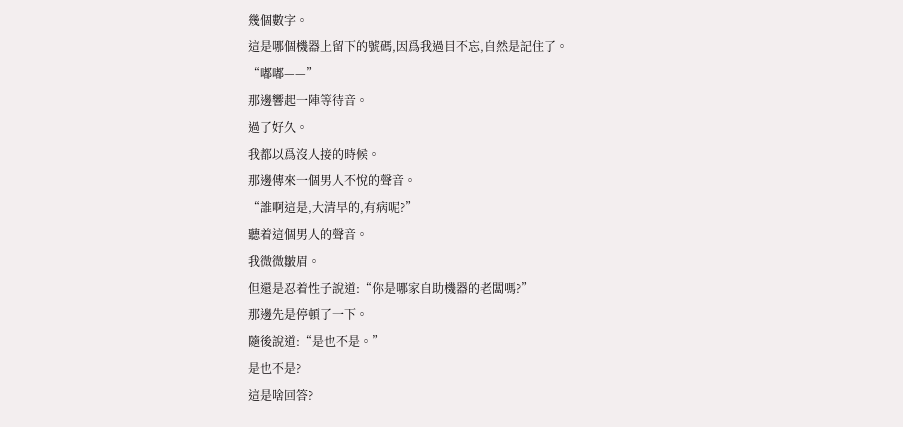幾個數字。
這是哪個機器上留下的號碼,因爲我過目不忘,自然是記住了。
“嘟嘟——”
那邊響起一陣等待音。
過了好久。
我都以爲沒人接的時候。
那邊傳來一個男人不悅的聲音。
“誰啊這是,大清早的,有病呢?”
聽着這個男人的聲音。
我微微皺眉。
但還是忍着性子說道:“你是哪家自助機器的老闆嗎?”
那邊先是停頓了一下。
隨後說道:“是也不是。”
是也不是?
這是啥回答?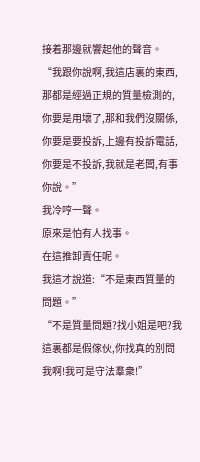接着那邊就響起他的聲音。
“我跟你說啊,我這店裏的東西,那都是經過正規的質量檢測的,你要是用壞了,那和我們沒關係,你要是要投訴,上邊有投訴電話,你要是不投訴,我就是老闆,有事你說。”
我冷哼一聲。
原來是怕有人找事。
在這推卸責任呢。
我這才說道:“不是東西質量的問題。”
“不是質量問題?找小姐是吧?我這裏都是假傢伙,你找真的別問我啊!我可是守法羣衆!”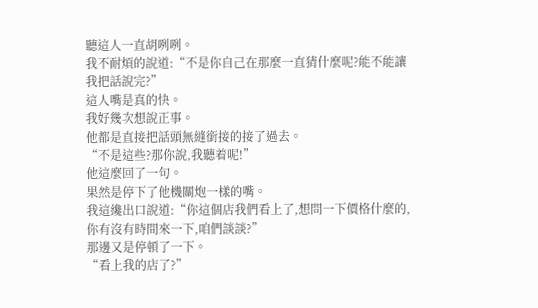聽這人一直胡咧咧。
我不耐煩的說道:“不是你自己在那麼一直猜什麼呢?能不能讓我把話說完?”
這人嘴是真的快。
我好幾次想說正事。
他都是直接把話頭無縫銜接的接了過去。
“不是這些?那你說,我聽着呢!”
他這麼回了一句。
果然是停下了他機關炮一樣的嘴。
我這纔出口說道:“你這個店我們看上了,想問一下價格什麼的,你有沒有時間來一下,咱們談談?”
那邊又是停頓了一下。
“看上我的店了?”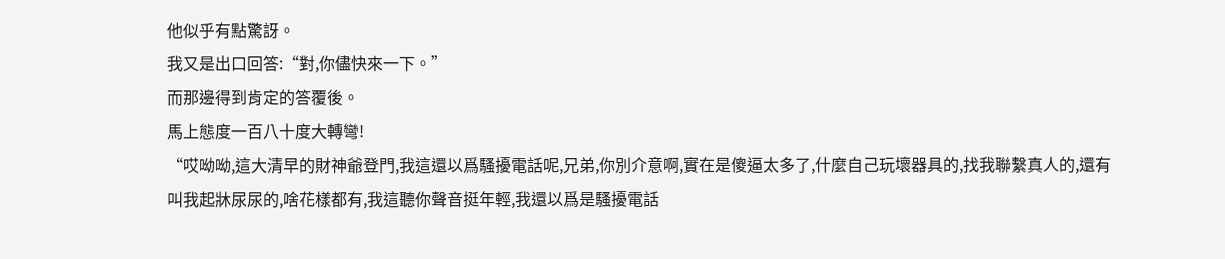他似乎有點驚訝。
我又是出口回答:“對,你儘快來一下。”
而那邊得到肯定的答覆後。
馬上態度一百八十度大轉彎!
“哎呦呦,這大清早的財神爺登門,我這還以爲騷擾電話呢,兄弟,你別介意啊,實在是傻逼太多了,什麼自己玩壞器具的,找我聯繫真人的,還有叫我起牀尿尿的,啥花樣都有,我這聽你聲音挺年輕,我還以爲是騷擾電話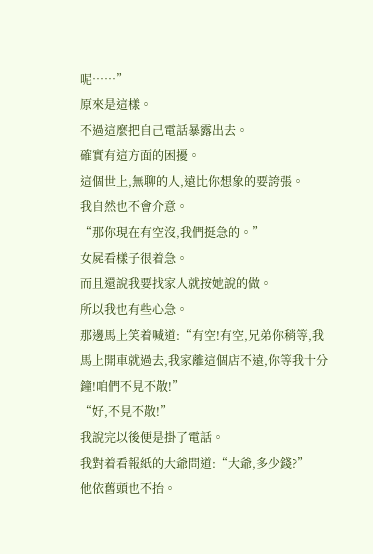呢……”
原來是這樣。
不過這麼把自己電話暴露出去。
確實有這方面的困擾。
這個世上,無聊的人,遠比你想象的要誇張。
我自然也不會介意。
“那你現在有空沒,我們挺急的。”
女屍看樣子很着急。
而且還說我要找家人就按她說的做。
所以我也有些心急。
那邊馬上笑着喊道:“有空!有空,兄弟你稍等,我馬上開車就過去,我家離這個店不遠,你等我十分鐘!咱們不見不散!”
“好,不見不散!”
我說完以後便是掛了電話。
我對着看報紙的大爺問道:“大爺,多少錢?”
他依舊頭也不抬。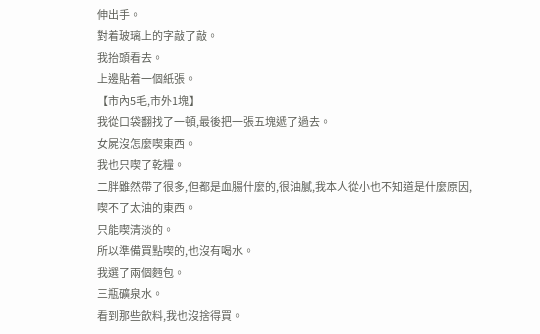伸出手。
對着玻璃上的字敲了敲。
我抬頭看去。
上邊貼着一個紙張。
【市內5毛,市外1塊】
我從口袋翻找了一頓,最後把一張五塊遞了過去。
女屍沒怎麼喫東西。
我也只喫了乾糧。
二胖雖然帶了很多,但都是血腸什麼的,很油膩,我本人從小也不知道是什麼原因,喫不了太油的東西。
只能喫清淡的。
所以準備買點喫的,也沒有喝水。
我選了兩個麪包。
三瓶礦泉水。
看到那些飲料,我也沒捨得買。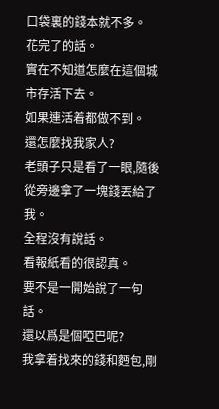口袋裏的錢本就不多。
花完了的話。
實在不知道怎麼在這個城市存活下去。
如果連活着都做不到。
還怎麼找我家人?
老頭子只是看了一眼,隨後從旁邊拿了一塊錢丟給了我。
全程沒有說話。
看報紙看的很認真。
要不是一開始說了一句話。
還以爲是個啞巴呢?
我拿着找來的錢和麪包,剛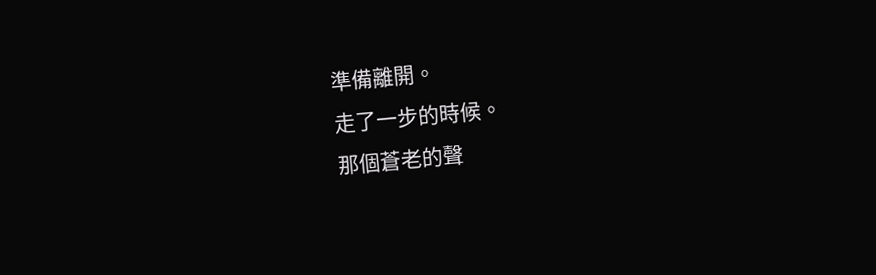準備離開。
走了一步的時候。
那個蒼老的聲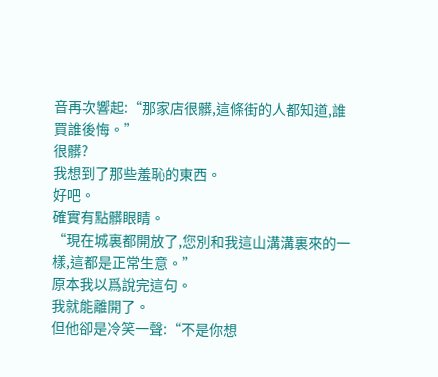音再次響起:“那家店很髒,這條街的人都知道,誰買誰後悔。”
很髒?
我想到了那些羞恥的東西。
好吧。
確實有點髒眼睛。
“現在城裏都開放了,您別和我這山溝溝裏來的一樣,這都是正常生意。”
原本我以爲說完這句。
我就能離開了。
但他卻是冷笑一聲:“不是你想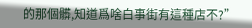的那個髒,知道爲啥白事街有這種店不?”